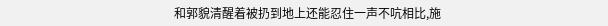和郭貌清醒着被扔到地上还能忍住一声不吭相比,施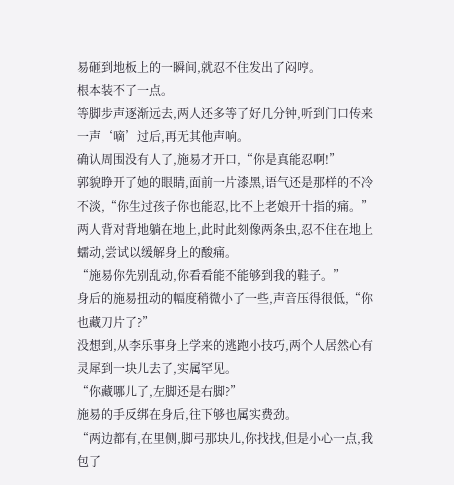易砸到地板上的一瞬间,就忍不住发出了闷哼。
根本装不了一点。
等脚步声逐渐远去,两人还多等了好几分钟,听到门口传来一声‘嘀’过后,再无其他声响。
确认周围没有人了,施易才开口,“你是真能忍啊!”
郭貌睁开了她的眼睛,面前一片漆黑,语气还是那样的不冷不淡,“你生过孩子你也能忍,比不上老娘开十指的痛。”
两人背对背地躺在地上,此时此刻像两条虫,忍不住在地上蠕动,尝试以缓解身上的酸痛。
“施易你先别乱动,你看看能不能够到我的鞋子。”
身后的施易扭动的幅度稍微小了一些,声音压得很低,“你也藏刀片了?”
没想到,从李乐事身上学来的逃跑小技巧,两个人居然心有灵犀到一块儿去了,实属罕见。
“你藏哪儿了,左脚还是右脚?”
施易的手反绑在身后,往下够也属实费劲。
“两边都有,在里侧,脚弓那块儿,你找找,但是小心一点,我包了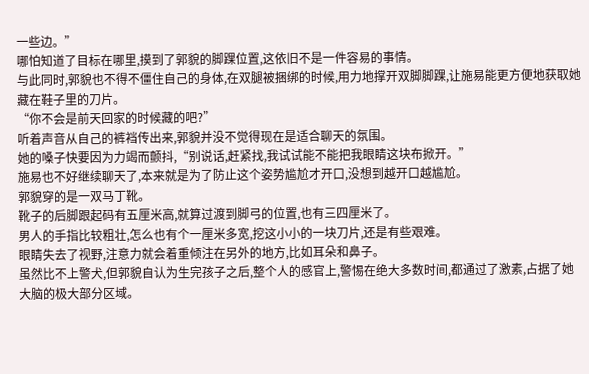一些边。”
哪怕知道了目标在哪里,摸到了郭貌的脚踝位置,这依旧不是一件容易的事情。
与此同时,郭貌也不得不僵住自己的身体,在双腿被捆绑的时候,用力地撑开双脚脚踝,让施易能更方便地获取她藏在鞋子里的刀片。
“你不会是前天回家的时候藏的吧?”
听着声音从自己的裤裆传出来,郭貌并没不觉得现在是适合聊天的氛围。
她的嗓子快要因为力竭而颤抖,“别说话,赶紧找,我试试能不能把我眼睛这块布掀开。”
施易也不好继续聊天了,本来就是为了防止这个姿势尴尬才开口,没想到越开口越尴尬。
郭貌穿的是一双马丁靴。
靴子的后脚跟起码有五厘米高,就算过渡到脚弓的位置,也有三四厘米了。
男人的手指比较粗壮,怎么也有个一厘米多宽,挖这小小的一块刀片,还是有些艰难。
眼睛失去了视野,注意力就会着重倾注在另外的地方,比如耳朵和鼻子。
虽然比不上警犬,但郭貌自认为生完孩子之后,整个人的感官上,警惕在绝大多数时间,都通过了激素,占据了她大脑的极大部分区域。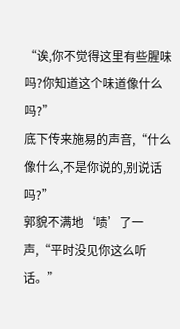“诶,你不觉得这里有些腥味吗?你知道这个味道像什么吗?”
底下传来施易的声音,“什么像什么,不是你说的,别说话吗?”
郭貌不满地‘啧’了一声,“平时没见你这么听话。”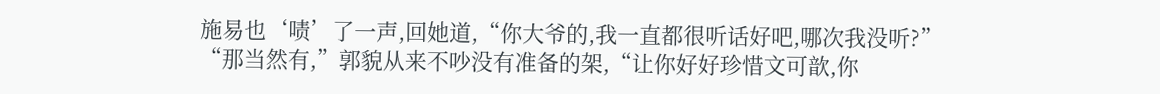施易也‘啧’了一声,回她道,“你大爷的,我一直都很听话好吧,哪次我没听?”
“那当然有,”郭貌从来不吵没有准备的架,“让你好好珍惜文可歆,你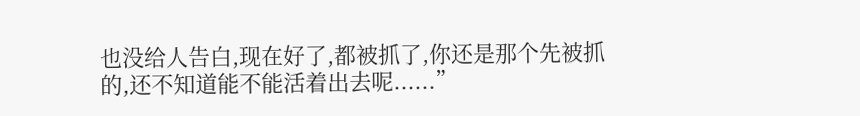也没给人告白,现在好了,都被抓了,你还是那个先被抓的,还不知道能不能活着出去呢......”